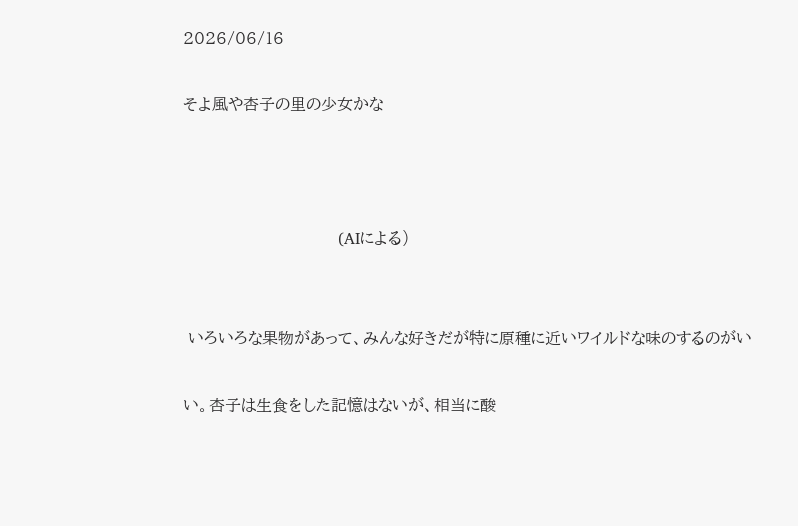2026/06/16

そよ風や杏子の里の少女かな



                               (AIによる)


 いろいろな果物があって、みんな好きだが特に原種に近いワイルドな味のするのがい

い。杏子は生食をした記憶はないが、相当に酸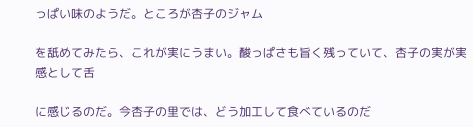っぱい味のようだ。ところが杏子のジャム

を舐めてみたら、これが実にうまい。酸っぱさも旨く残っていて、杏子の実が実感として舌

に感じるのだ。今杏子の里では、どう加工して食べているのだ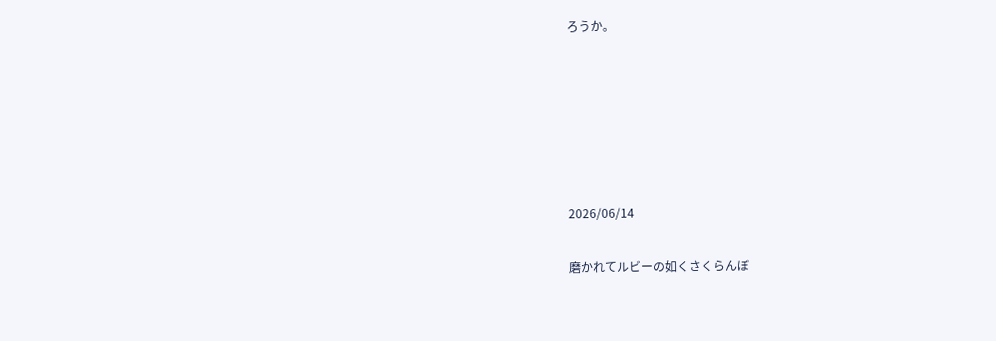ろうか。






2026/06/14

磨かれてルビーの如くさくらんぼ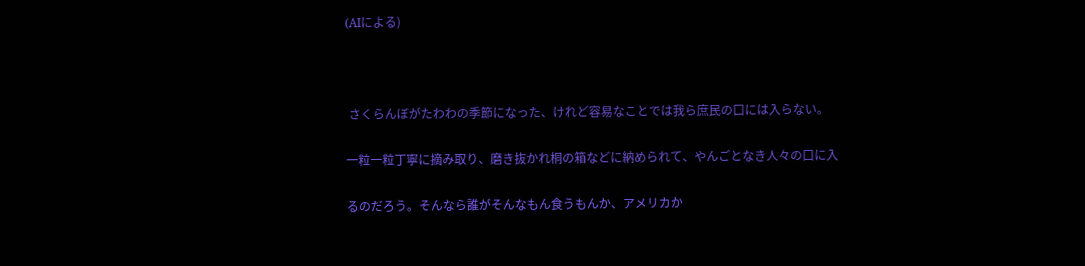(AIによる)



 さくらんぼがたわわの季節になった、けれど容易なことでは我ら庶民の口には入らない。

一粒一粒丁寧に摘み取り、磨き抜かれ桐の箱などに納められて、やんごとなき人々の口に入

るのだろう。そんなら誰がそんなもん食うもんか、アメリカか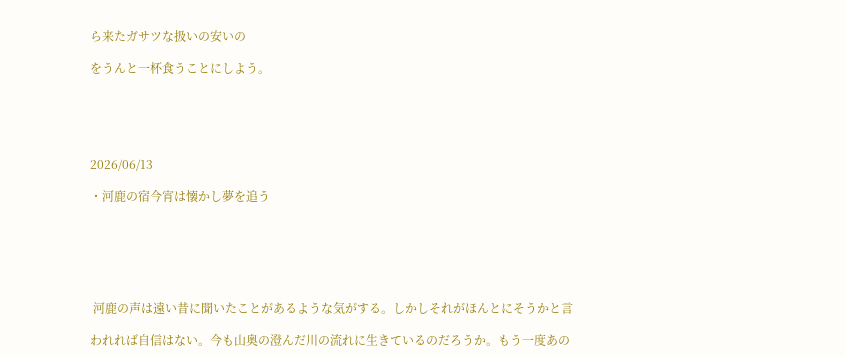ら来たガサツな扱いの安いの

をうんと一杯食うことにしよう。





2026/06/13

・河鹿の宿今宵は懐かし夢を追う






 河鹿の声は遠い昔に聞いたことがあるような気がする。しかしそれがほんとにそうかと言

われれば自信はない。今も山奥の澄んだ川の流れに生きているのだろうか。もう一度あの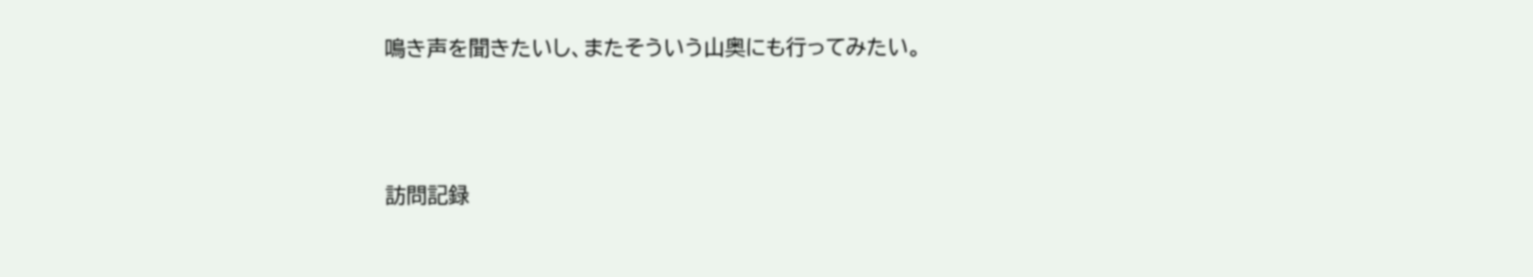鳴き声を聞きたいし、またそういう山奥にも行ってみたい。




訪問記録